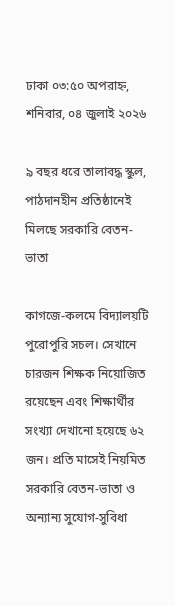ঢাকা ০৩:৫০ অপরাহ্ন, শনিবার, ০৪ জুলাই ২০২৬

৯ বছর ধরে তালাবদ্ধ স্কুল, পাঠদানহীন প্রতিষ্ঠানেই মিলছে সরকারি বেতন-ভাতা

কাগজে-কলমে বিদ্যালয়টি পুরোপুরি সচল। সেখানে চারজন শিক্ষক নিয়োজিত রয়েছেন এবং শিক্ষার্থীর সংখ্যা দেখানো হয়েছে ৬২ জন। প্রতি মাসেই নিয়মিত সরকারি বেতন-ভাতা ও অন্যান্য সুযোগ-সুবিধা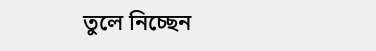তুলে নিচ্ছেন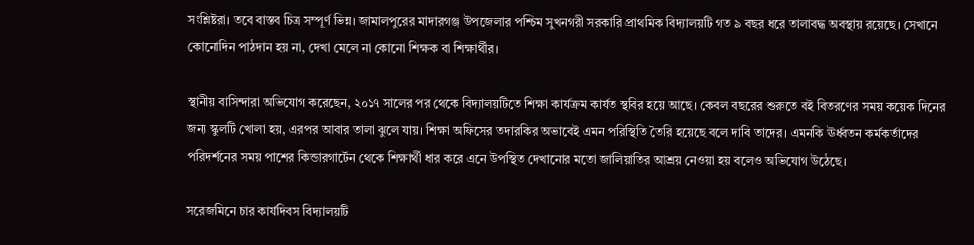সংশ্লিষ্টরা। তবে বাস্তব চিত্র সম্পূর্ণ ভিন্ন। জামালপুরের মাদারগঞ্জ উপজেলার পশ্চিম সুখনগরী সরকারি প্রাথমিক বিদ্যালয়টি গত ৯ বছর ধরে তালাবদ্ধ অবস্থায় রয়েছে। সেখানে কোনোদিন পাঠদান হয় না, দেখা মেলে না কোনো শিক্ষক বা শিক্ষার্থীর।

স্থানীয় বাসিন্দারা অভিযোগ করেছেন, ২০১৭ সালের পর থেকে বিদ্যালয়টিতে শিক্ষা কার্যক্রম কার্যত স্থবির হয়ে আছে। কেবল বছরের শুরুতে বই বিতরণের সময় কয়েক দিনের জন্য স্কুলটি খোলা হয়, এরপর আবার তালা ঝুলে যায়। শিক্ষা অফিসের তদারকির অভাবেই এমন পরিস্থিতি তৈরি হয়েছে বলে দাবি তাদের। এমনকি ঊর্ধ্বতন কর্মকর্তাদের পরিদর্শনের সময় পাশের কিন্ডারগার্টেন থেকে শিক্ষার্থী ধার করে এনে উপস্থিত দেখানোর মতো জালিয়াতির আশ্রয় নেওয়া হয় বলেও অভিযোগ উঠেছে।

সরেজমিনে চার কার্যদিবস বিদ্যালয়টি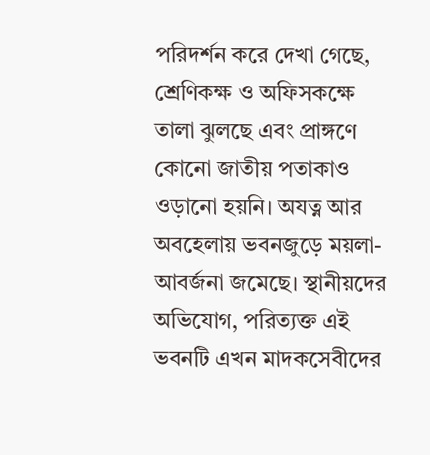পরিদর্শন করে দেখা গেছে, শ্রেণিকক্ষ ও অফিসকক্ষে তালা ঝুলছে এবং প্রাঙ্গণে কোনো জাতীয় পতাকাও ওড়ানো হয়নি। অযত্ন আর অবহেলায় ভবনজুড়ে ময়লা-আবর্জনা জমেছে। স্থানীয়দের অভিযোগ, পরিত্যক্ত এই ভবনটি এখন মাদকসেবীদের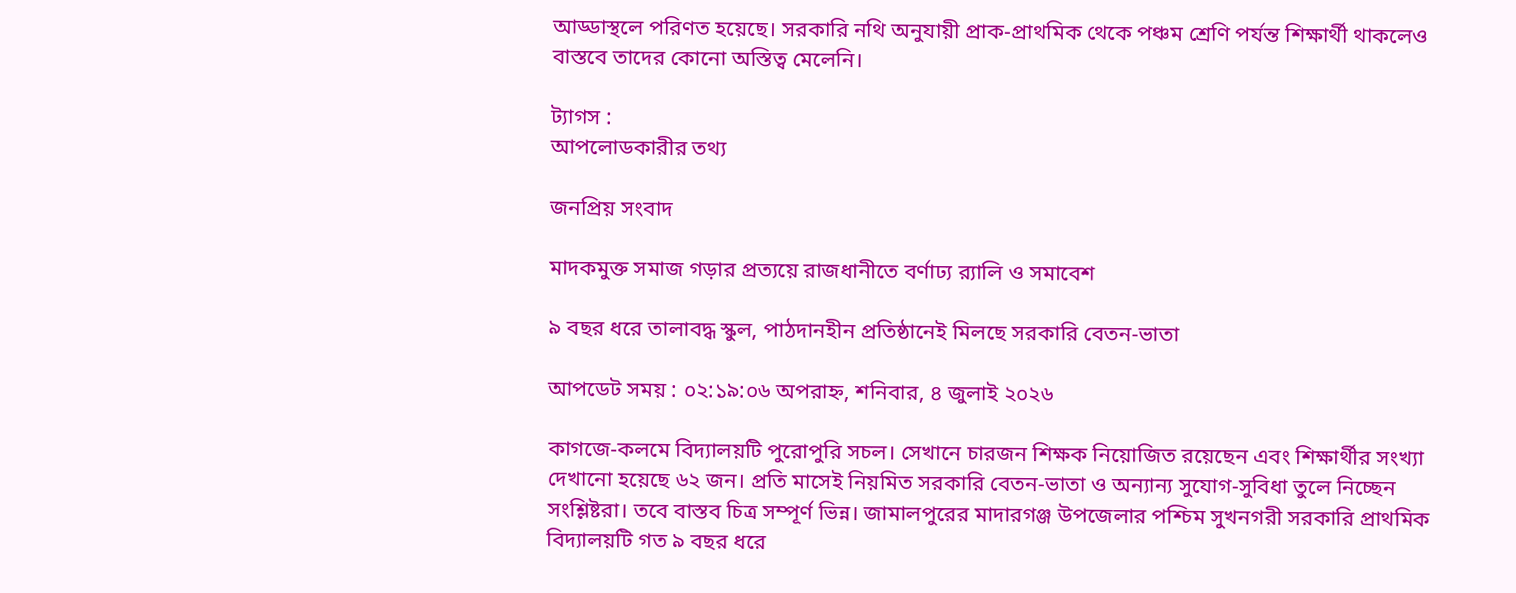আড্ডাস্থলে পরিণত হয়েছে। সরকারি নথি অনুযায়ী প্রাক-প্রাথমিক থেকে পঞ্চম শ্রেণি পর্যন্ত শিক্ষার্থী থাকলেও বাস্তবে তাদের কোনো অস্তিত্ব মেলেনি।

ট্যাগস :
আপলোডকারীর তথ্য

জনপ্রিয় সংবাদ

মাদকমুক্ত সমাজ গড়ার প্রত্যয়ে রাজধানীতে বর্ণাঢ্য র‍্যালি ও সমাবেশ

৯ বছর ধরে তালাবদ্ধ স্কুল, পাঠদানহীন প্রতিষ্ঠানেই মিলছে সরকারি বেতন-ভাতা

আপডেট সময় : ০২:১৯:০৬ অপরাহ্ন, শনিবার, ৪ জুলাই ২০২৬

কাগজে-কলমে বিদ্যালয়টি পুরোপুরি সচল। সেখানে চারজন শিক্ষক নিয়োজিত রয়েছেন এবং শিক্ষার্থীর সংখ্যা দেখানো হয়েছে ৬২ জন। প্রতি মাসেই নিয়মিত সরকারি বেতন-ভাতা ও অন্যান্য সুযোগ-সুবিধা তুলে নিচ্ছেন সংশ্লিষ্টরা। তবে বাস্তব চিত্র সম্পূর্ণ ভিন্ন। জামালপুরের মাদারগঞ্জ উপজেলার পশ্চিম সুখনগরী সরকারি প্রাথমিক বিদ্যালয়টি গত ৯ বছর ধরে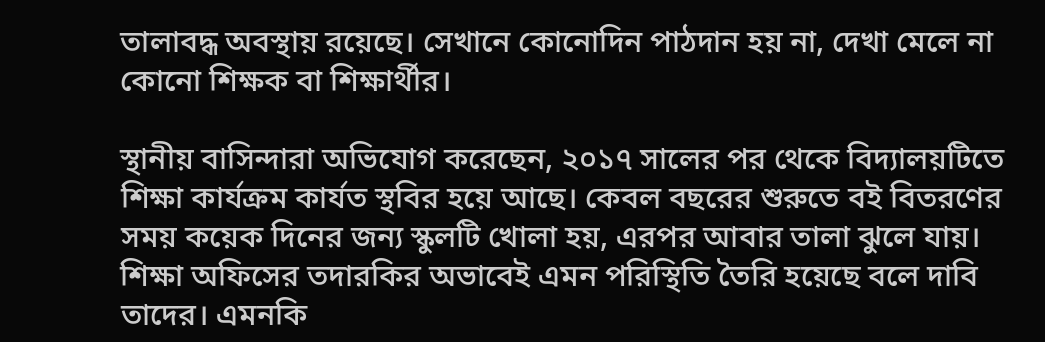তালাবদ্ধ অবস্থায় রয়েছে। সেখানে কোনোদিন পাঠদান হয় না, দেখা মেলে না কোনো শিক্ষক বা শিক্ষার্থীর।

স্থানীয় বাসিন্দারা অভিযোগ করেছেন, ২০১৭ সালের পর থেকে বিদ্যালয়টিতে শিক্ষা কার্যক্রম কার্যত স্থবির হয়ে আছে। কেবল বছরের শুরুতে বই বিতরণের সময় কয়েক দিনের জন্য স্কুলটি খোলা হয়, এরপর আবার তালা ঝুলে যায়। শিক্ষা অফিসের তদারকির অভাবেই এমন পরিস্থিতি তৈরি হয়েছে বলে দাবি তাদের। এমনকি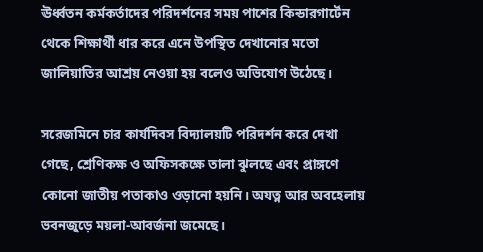ঊর্ধ্বতন কর্মকর্তাদের পরিদর্শনের সময় পাশের কিন্ডারগার্টেন থেকে শিক্ষার্থী ধার করে এনে উপস্থিত দেখানোর মতো জালিয়াতির আশ্রয় নেওয়া হয় বলেও অভিযোগ উঠেছে।

সরেজমিনে চার কার্যদিবস বিদ্যালয়টি পরিদর্শন করে দেখা গেছে, শ্রেণিকক্ষ ও অফিসকক্ষে তালা ঝুলছে এবং প্রাঙ্গণে কোনো জাতীয় পতাকাও ওড়ানো হয়নি। অযত্ন আর অবহেলায় ভবনজুড়ে ময়লা-আবর্জনা জমেছে।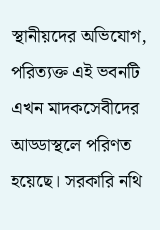স্থানীয়দের অভিযোগ, পরিত্যক্ত এই ভবনটি এখন মাদকসেবীদের আড্ডাস্থলে পরিণত হয়েছে। সরকারি নথি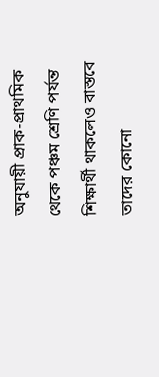অনুযায়ী প্রাক-প্রাথমিক থেকে পঞ্চম শ্রেণি পর্যন্ত শিক্ষার্থী থাকলেও বাস্তবে তাদের কোনো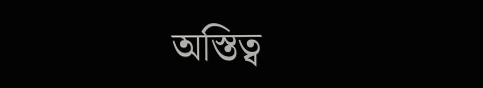অস্তিত্ব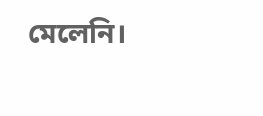মেলেনি।